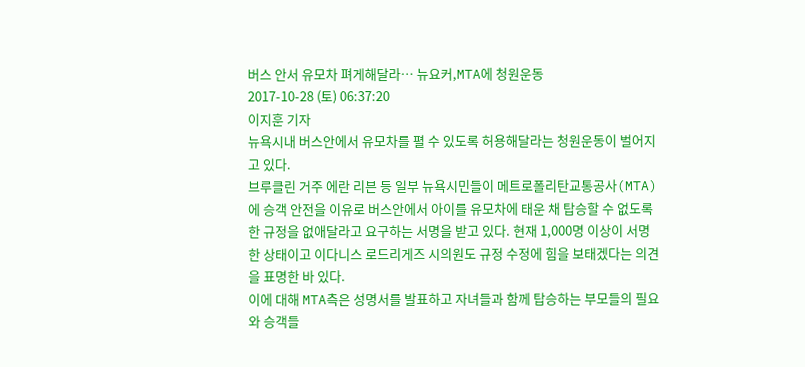버스 안서 유모차 펴게해달라… 뉴요커,MTA에 청원운동
2017-10-28 (토) 06:37:20
이지훈 기자
뉴욕시내 버스안에서 유모차를 펼 수 있도록 허용해달라는 청원운동이 벌어지고 있다.
브루클린 거주 에란 리븐 등 일부 뉴욕시민들이 메트로폴리탄교통공사(MTA)에 승객 안전을 이유로 버스안에서 아이를 유모차에 태운 채 탑승할 수 없도록 한 규정을 없애달라고 요구하는 서명을 받고 있다. 현재 1,000명 이상이 서명한 상태이고 이다니스 로드리게즈 시의원도 규정 수정에 힘을 보태겠다는 의견을 표명한 바 있다.
이에 대해 MTA측은 성명서를 발표하고 자녀들과 함께 탑승하는 부모들의 필요와 승객들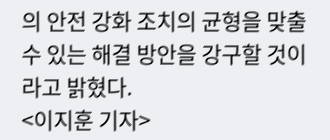의 안전 강화 조치의 균형을 맞출 수 있는 해결 방안을 강구할 것이라고 밝혔다.
<이지훈 기자>